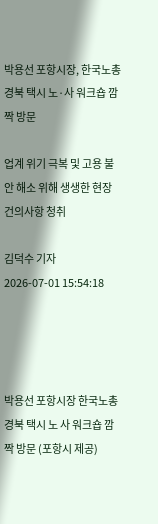박용선 포항시장, 한국노총 경북 택시 노·사 워크숍 깜짝 방문

업계 위기 극복 및 고용 불안 해소 위해 생생한 현장 건의사항 청취

김덕수 기자
2026-07-01 15:54:18




박용선 포항시장 한국노총 경북 택시 노 사 워크숍 깜짝 방문 (포항시 제공)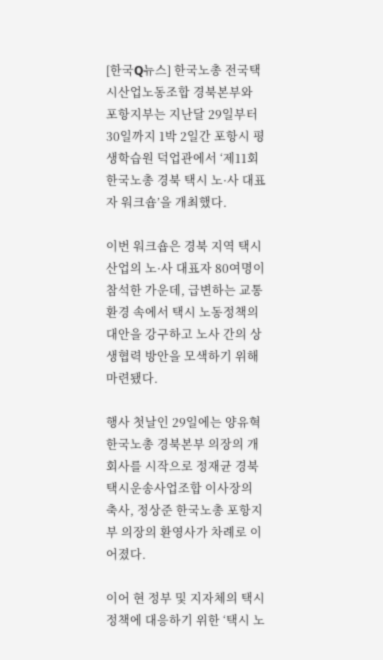[한국Q뉴스] 한국노총 전국택시산업노동조합 경북본부와 포항지부는 지난달 29일부터 30일까지 1박 2일간 포항시 평생학습원 덕업관에서 ‘제11회 한국노총 경북 택시 노·사 대표자 워크숍’을 개최했다.

이번 워크숍은 경북 지역 택시 산업의 노·사 대표자 80여명이 참석한 가운데, 급변하는 교통 환경 속에서 택시 노동정책의 대안을 강구하고 노사 간의 상생협력 방안을 모색하기 위해 마련됐다.

행사 첫날인 29일에는 양유혁 한국노총 경북본부 의장의 개회사를 시작으로 정재균 경북택시운송사업조합 이사장의 축사, 정상준 한국노총 포항지부 의장의 환영사가 차례로 이어졌다.

이어 현 정부 및 지자체의 택시 정책에 대응하기 위한 ‘택시 노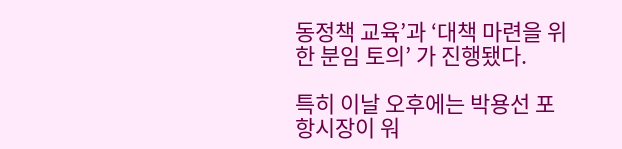동정책 교육’과 ‘대책 마련을 위한 분임 토의’ 가 진행됐다.

특히 이날 오후에는 박용선 포항시장이 워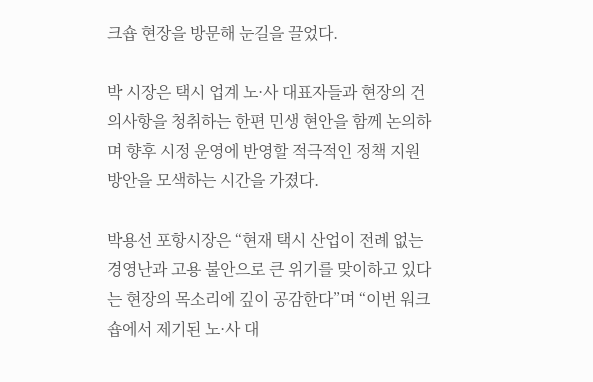크숍 현장을 방문해 눈길을 끌었다.

박 시장은 택시 업계 노·사 대표자들과 현장의 건의사항을 청취하는 한편 민생 현안을 함께 논의하며 향후 시정 운영에 반영할 적극적인 정책 지원 방안을 모색하는 시간을 가졌다.

박용선 포항시장은 “현재 택시 산업이 전례 없는 경영난과 고용 불안으로 큰 위기를 맞이하고 있다는 현장의 목소리에 깊이 공감한다”며 “이번 워크숍에서 제기된 노·사 대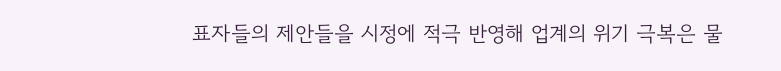표자들의 제안들을 시정에 적극 반영해 업계의 위기 극복은 물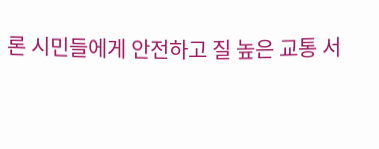론 시민들에게 안전하고 질 높은 교통 서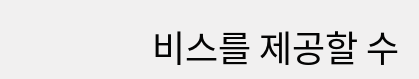비스를 제공할 수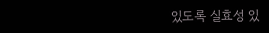있도록 실효성 있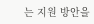는 지원 방안을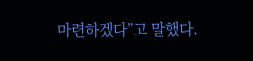마련하겠다”고 말했다.